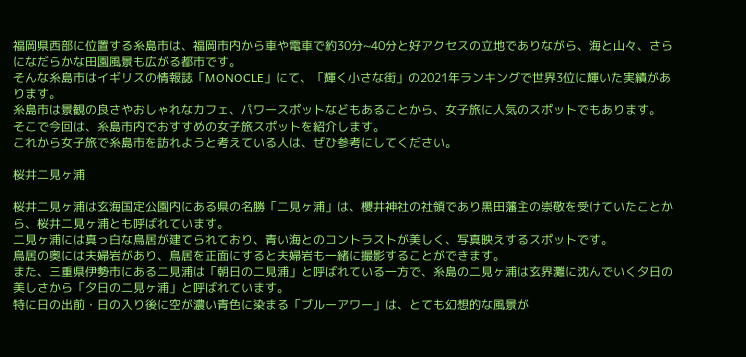福岡県西部に位置する糸島市は、福岡市内から車や電車で約30分~40分と好アクセスの立地でありながら、海と山々、さらになだらかな田園風景も広がる都市です。
そんな糸島市はイギリスの情報誌「MONOCLE」にて、「輝く小さな街」の2021年ランキングで世界3位に輝いた実績があります。
糸島市は景観の良さやおしゃれなカフェ、パワースポットなどもあることから、女子旅に人気のスポットでもあります。
そこで今回は、糸島市内でおすすめの女子旅スポットを紹介します。
これから女子旅で糸島市を訪れようと考えている人は、ぜひ参考にしてください。

桜井二見ヶ浦

桜井二見ヶ浦は玄海国定公園内にある県の名勝「二見ヶ浦」は、櫻井神社の社領であり黒田藩主の崇敬を受けていたことから、桜井二見ヶ浦とも呼ばれています。
二見ヶ浦には真っ白な鳥居が建てられており、青い海とのコントラストが美しく、写真映えするスポットです。
鳥居の奥には夫婦岩があり、鳥居を正面にすると夫婦岩も一緒に撮影することができます。
また、三重県伊勢市にある二見浦は「朝日の二見浦」と呼ばれている一方で、糸島の二見ヶ浦は玄界灘に沈んでいく夕日の美しさから「夕日の二見ヶ浦」と呼ばれています。
特に日の出前・日の入り後に空が濃い青色に染まる「ブルーアワー」は、とても幻想的な風景が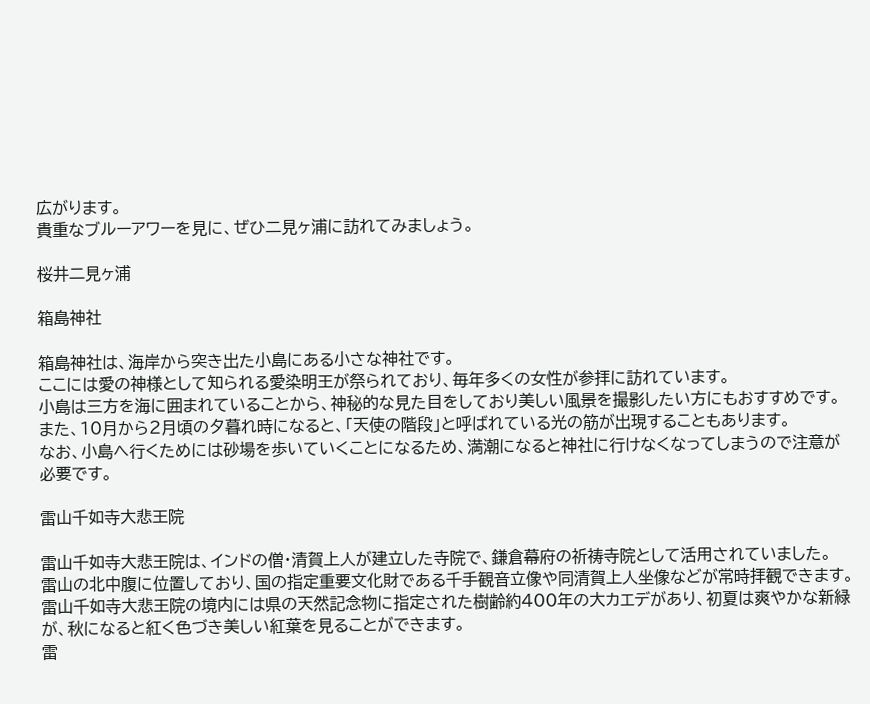広がります。
貴重なブルーアワーを見に、ぜひ二見ヶ浦に訪れてみましょう。

桜井二見ヶ浦

箱島神社

箱島神社は、海岸から突き出た小島にある小さな神社です。
ここには愛の神様として知られる愛染明王が祭られており、毎年多くの女性が参拝に訪れています。
小島は三方を海に囲まれていることから、神秘的な見た目をしており美しい風景を撮影したい方にもおすすめです。
また、10月から2月頃の夕暮れ時になると、「天使の階段」と呼ばれている光の筋が出現することもあります。
なお、小島へ行くためには砂場を歩いていくことになるため、満潮になると神社に行けなくなってしまうので注意が必要です。

雷山千如寺大悲王院

雷山千如寺大悲王院は、インドの僧・清賀上人が建立した寺院で、鎌倉幕府の祈祷寺院として活用されていました。
雷山の北中腹に位置しており、国の指定重要文化財である千手観音立像や同清賀上人坐像などが常時拝観できます。
雷山千如寺大悲王院の境内には県の天然記念物に指定された樹齢約400年の大カエデがあり、初夏は爽やかな新緑が、秋になると紅く色づき美しい紅葉を見ることができます。
雷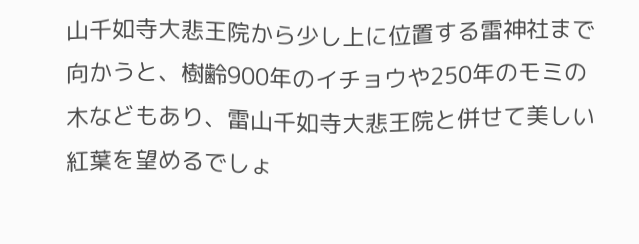山千如寺大悲王院から少し上に位置する雷神社まで向かうと、樹齢900年のイチョウや250年のモミの木などもあり、雷山千如寺大悲王院と併せて美しい紅葉を望めるでしょ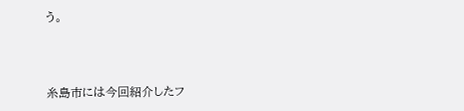う。



糸島市には今回紹介したフ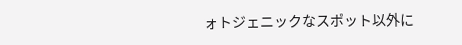ォトジェニックなスポット以外に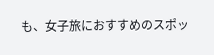も、女子旅におすすめのスポッ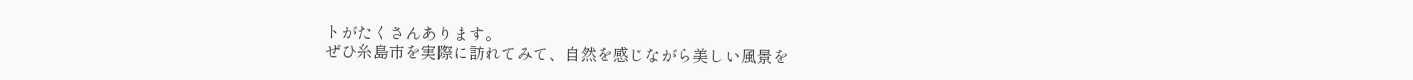トがたくさんあります。
ぜひ糸島市を実際に訪れてみて、自然を感じながら美しい風景を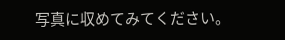写真に収めてみてください。